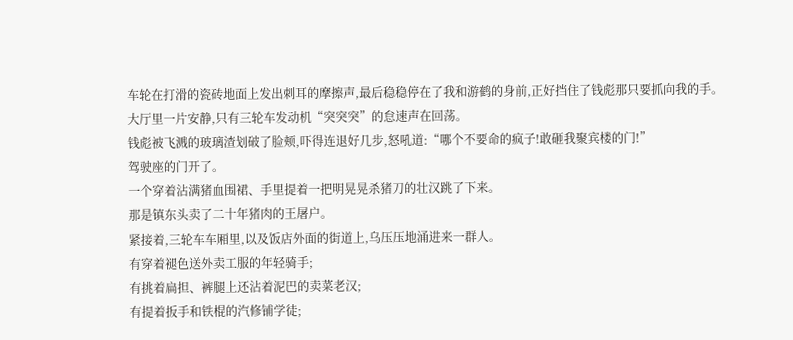车轮在打滑的瓷砖地面上发出刺耳的摩擦声,最后稳稳停在了我和游鹤的身前,正好挡住了钱彪那只要抓向我的手。
大厅里一片安静,只有三轮车发动机“突突突”的怠速声在回荡。
钱彪被飞溅的玻璃渣划破了脸颊,吓得连退好几步,怒吼道:“哪个不要命的疯子!敢砸我聚宾楼的门!”
驾驶座的门开了。
一个穿着沾满猪血围裙、手里提着一把明晃晃杀猪刀的壮汉跳了下来。
那是镇东头卖了二十年猪肉的王屠户。
紧接着,三轮车车厢里,以及饭店外面的街道上,乌压压地涌进来一群人。
有穿着褪色送外卖工服的年轻骑手;
有挑着扁担、裤腿上还沾着泥巴的卖菜老汉;
有提着扳手和铁棍的汽修铺学徒;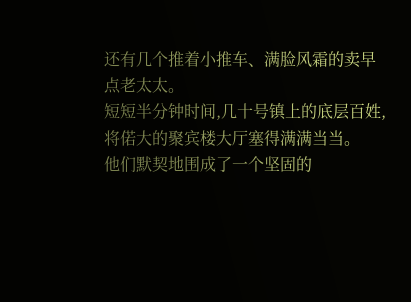还有几个推着小推车、满脸风霜的卖早点老太太。
短短半分钟时间,几十号镇上的底层百姓,将偌大的聚宾楼大厅塞得满满当当。
他们默契地围成了一个坚固的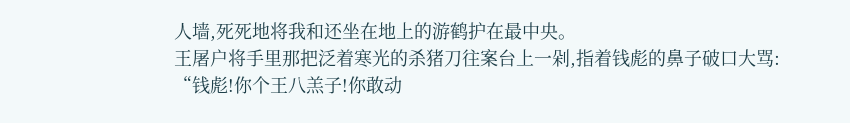人墙,死死地将我和还坐在地上的游鹤护在最中央。
王屠户将手里那把泛着寒光的杀猪刀往案台上一剁,指着钱彪的鼻子破口大骂:
“钱彪!你个王八羔子!你敢动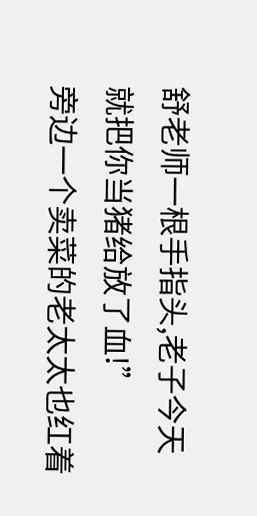舒老师一根手指头,老子今天就把你当猪给放了血!”
旁边一个卖菜的老太太也红着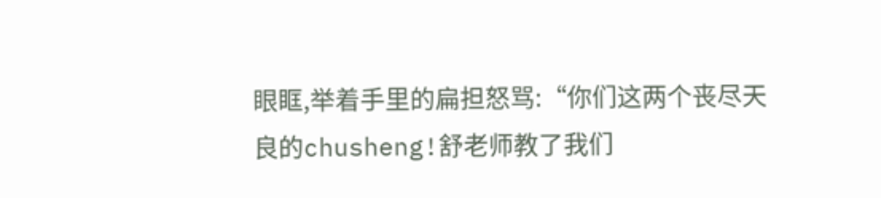眼眶,举着手里的扁担怒骂:“你们这两个丧尽天良的chusheng!舒老师教了我们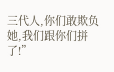三代人,你们敢欺负她,我们跟你们拼了!”